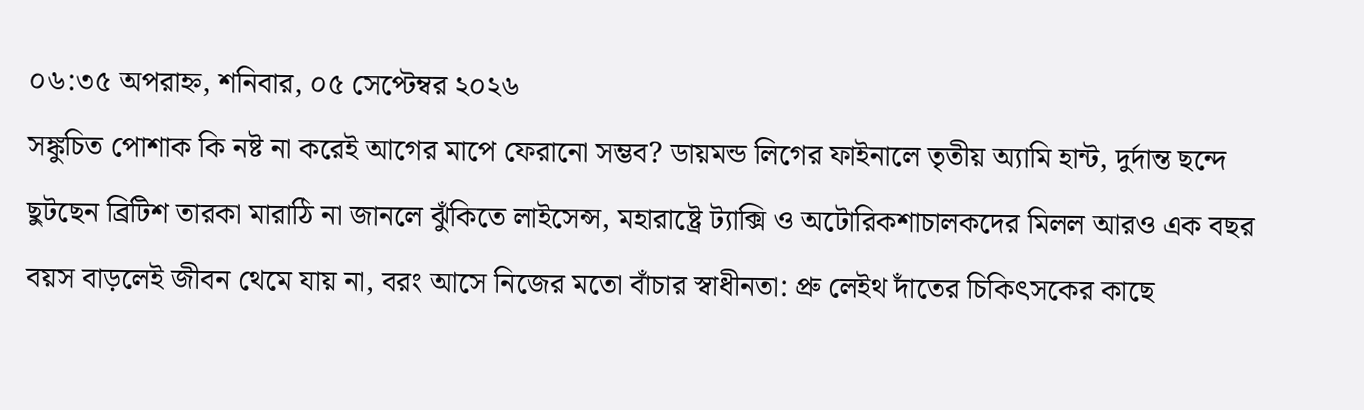০৬:৩৫ অপরাহ্ন, শনিবার, ০৫ সেপ্টেম্বর ২০২৬
সঙ্কুচিত পোশাক কি নষ্ট না করেই আগের মাপে ফেরানো সম্ভব? ডায়মন্ড লিগের ফাইনালে তৃতীয় অ্যামি হান্ট, দুর্দান্ত ছন্দে ছুটছেন ব্রিটিশ তারকা মারাঠি না জানলে ঝুঁকিতে লাইসেন্স, মহারাষ্ট্রে ট্যাক্সি ও অটোরিকশাচালকদের মিলল আরও এক বছর বয়স বাড়লেই জীবন থেমে যায় না, বরং আসে নিজের মতো বাঁচার স্বাধীনতা: প্রু লেইথ দাঁতের চিকিৎসকের কাছে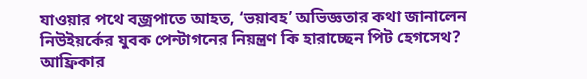যাওয়ার পথে বজ্রপাতে আহত, ‘ভয়াবহ’ অভিজ্ঞতার কথা জানালেন নিউইয়র্কের যুবক পেন্টাগনের নিয়ন্ত্রণ কি হারাচ্ছেন পিট হেগসেথ? আফ্রিকার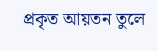প্রকৃত আয়তন তুলে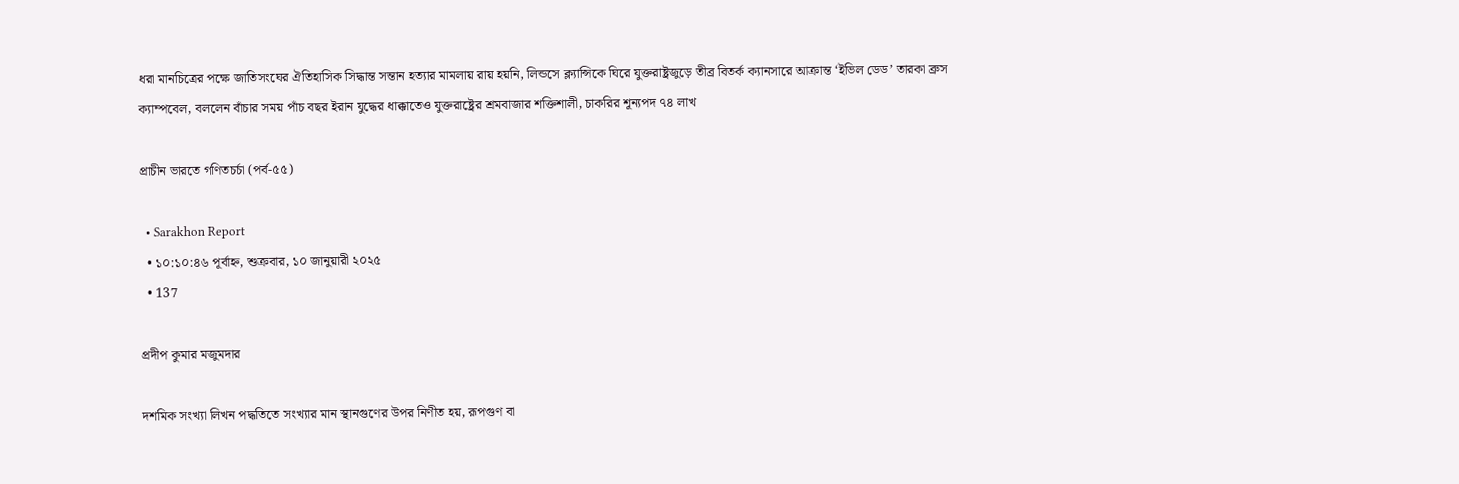ধরা মানচিত্রের পক্ষে জাতিসংঘের ঐতিহাসিক সিদ্ধান্ত সন্তান হত্যার মামলায় রায় হয়নি, লিন্ডসে ক্ল্যান্সিকে ঘিরে যুক্তরাষ্ট্রজুড়ে তীব্র বিতর্ক ক্যানসারে আক্রান্ত ‘ইভিল ডেড’ তারকা ব্রুস ক্যাম্পবেল, বললেন বাঁচার সময় পাঁচ বছর ইরান যুদ্ধের ধাক্কাতেও যুক্তরাষ্ট্রের শ্রমবাজার শক্তিশালী, চাকরির শূন্যপদ ৭৪ লাখ

প্রাচীন ভারতে গণিতচর্চা (পর্ব-৫৫)

  • Sarakhon Report
  • ১০:১০:৪৬ পূর্বাহ্ন, শুক্রবার, ১০ জানুয়ারী ২০২৫
  • 137

প্রদীপ কুমার মজুমদার

দশমিক সংখ্যা লিখন পদ্ধতিতে সংখ্যার মান স্থানগুণের উপর নিণীত হয়, রূপগুণ বা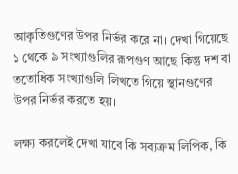আকৃতিগুণের উপর নির্ভর করে না। দেখা গিয়েছে ১ থেকে ৯ সংখ্যাগুলির রূপগুণ আছে কিন্তু দশ বা ততোধিক সংখ্যাগুলি লিখতে গিয়ে স্থানগুণের উপর নির্ভর করতে হয়।

লক্ষ্য করলেই দেখা যাবে কি সব্যক্রম লিপিক, কি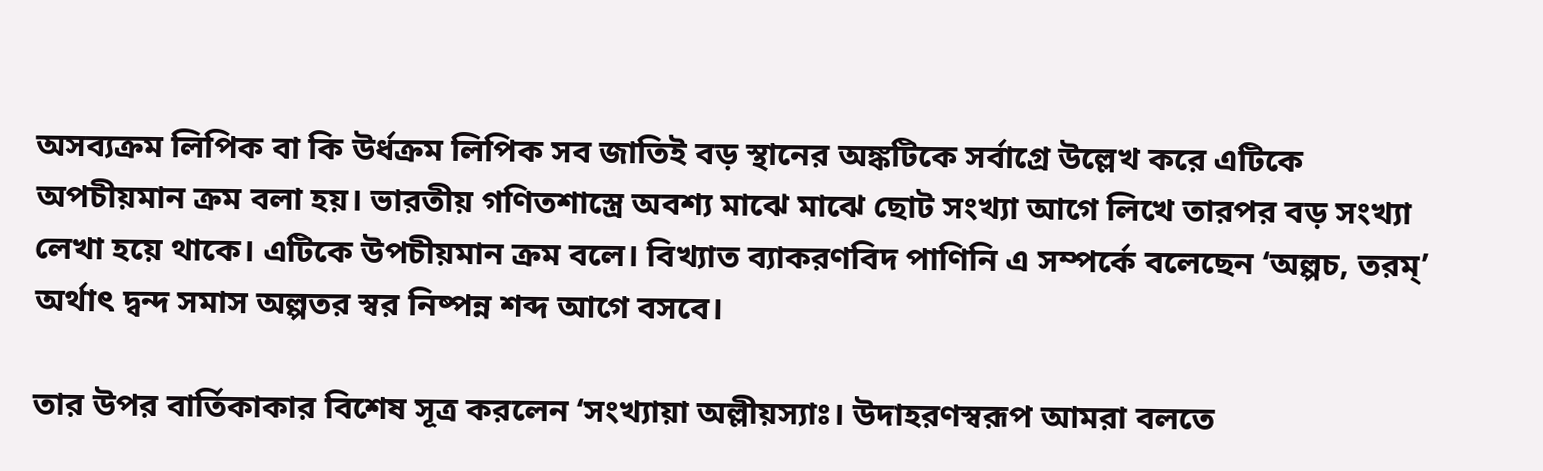অসব্যক্রম লিপিক বা কি উর্ধক্রম লিপিক সব জাতিই বড় স্থানের অঙ্কটিকে সর্বাগ্রে উল্লেখ করে এটিকে অপচীয়মান ক্রম বলা হয়। ভারতীয় গণিতশাস্ত্রে অবশ্য মাঝে মাঝে ছোট সংখ্যা আগে লিখে তারপর বড় সংখ্যা লেখা হয়ে থাকে। এটিকে উপচীয়মান ক্রম বলে। বিখ্যাত ব্যাকরণবিদ পাণিনি এ সম্পর্কে বলেছেন ‘অল্পচ, তরম্’ অর্থাৎ দ্বন্দ সমাস অল্পতর স্বর নিষ্পন্ন শব্দ আগে বসবে।

তার উপর বার্তিকাকার বিশেষ সূত্র করলেন ‘সংখ্যায়া অল্লীয়স্যাঃ। উদাহরণস্বরূপ আমরা বলতে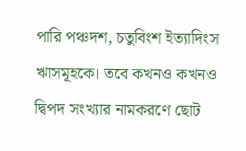পারি পঞ্চদশ, চতুবিংশ ইত্যাদিংস ঋাসমূহকে। তবে কখনও কখনও দ্বিপদ সংখ্যার নামকরণে ছোট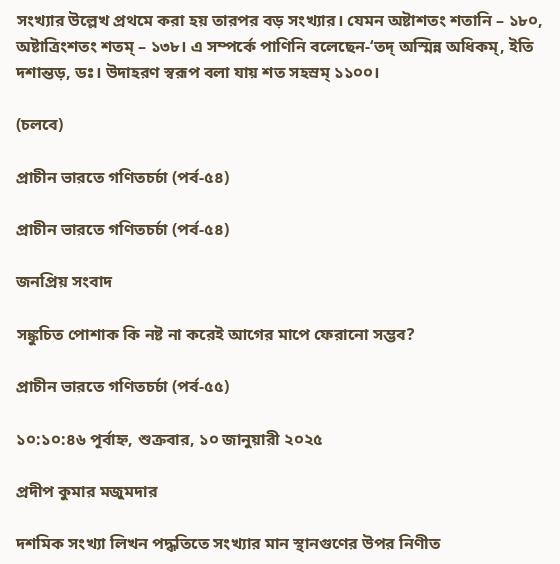সংখ্যার উল্লেখ প্রথমে করা হয় তারপর বড় সংখ্যার। যেমন অষ্টাশতং শতানি – ১৮০, অষ্টাত্রিংশতং শতম্ – ১৩৮। এ সম্পর্কে পাণিনি বলেছেন-‘তদ্‌ অস্মিন্ন অধিকম্, ইতি দশান্তড়, ডঃ। উদাহরণ স্বরূপ বলা যায় শত সহস্রম্ ১১০০।

(চলবে)

প্রাচীন ভারতে গণিতচর্চা (পর্ব-৫৪)

প্রাচীন ভারতে গণিতচর্চা (পর্ব-৫৪)

জনপ্রিয় সংবাদ

সঙ্কুচিত পোশাক কি নষ্ট না করেই আগের মাপে ফেরানো সম্ভব?

প্রাচীন ভারতে গণিতচর্চা (পর্ব-৫৫)

১০:১০:৪৬ পূর্বাহ্ন, শুক্রবার, ১০ জানুয়ারী ২০২৫

প্রদীপ কুমার মজুমদার

দশমিক সংখ্যা লিখন পদ্ধতিতে সংখ্যার মান স্থানগুণের উপর নিণীত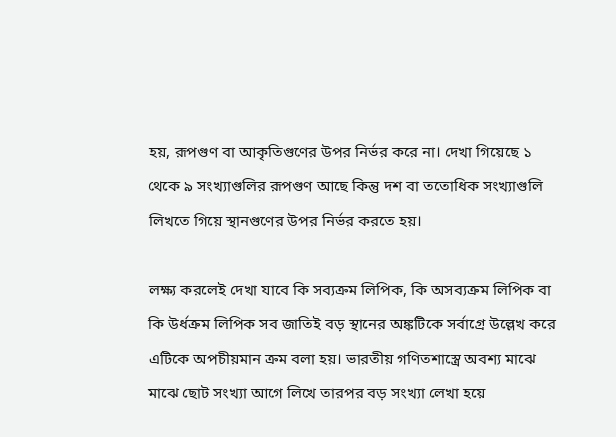হয়, রূপগুণ বা আকৃতিগুণের উপর নির্ভর করে না। দেখা গিয়েছে ১ থেকে ৯ সংখ্যাগুলির রূপগুণ আছে কিন্তু দশ বা ততোধিক সংখ্যাগুলি লিখতে গিয়ে স্থানগুণের উপর নির্ভর করতে হয়।

লক্ষ্য করলেই দেখা যাবে কি সব্যক্রম লিপিক, কি অসব্যক্রম লিপিক বা কি উর্ধক্রম লিপিক সব জাতিই বড় স্থানের অঙ্কটিকে সর্বাগ্রে উল্লেখ করে এটিকে অপচীয়মান ক্রম বলা হয়। ভারতীয় গণিতশাস্ত্রে অবশ্য মাঝে মাঝে ছোট সংখ্যা আগে লিখে তারপর বড় সংখ্যা লেখা হয়ে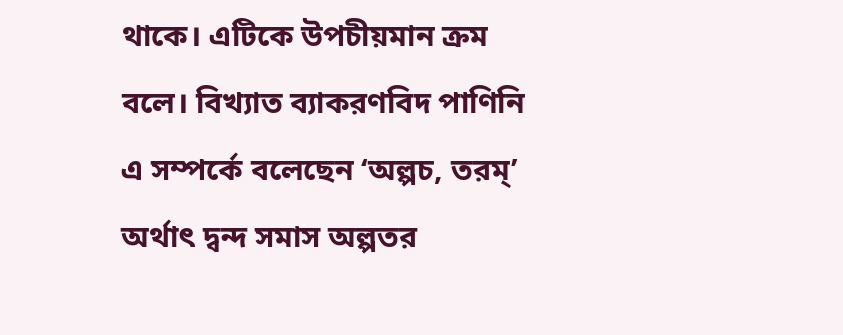থাকে। এটিকে উপচীয়মান ক্রম বলে। বিখ্যাত ব্যাকরণবিদ পাণিনি এ সম্পর্কে বলেছেন ‘অল্পচ, তরম্’ অর্থাৎ দ্বন্দ সমাস অল্পতর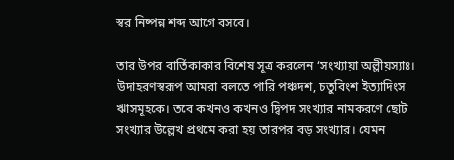স্বর নিষ্পন্ন শব্দ আগে বসবে।

তার উপর বার্তিকাকার বিশেষ সূত্র করলেন ‘সংখ্যায়া অল্লীয়স্যাঃ। উদাহরণস্বরূপ আমরা বলতে পারি পঞ্চদশ, চতুবিংশ ইত্যাদিংস ঋাসমূহকে। তবে কখনও কখনও দ্বিপদ সংখ্যার নামকরণে ছোট সংখ্যার উল্লেখ প্রথমে করা হয় তারপর বড় সংখ্যার। যেমন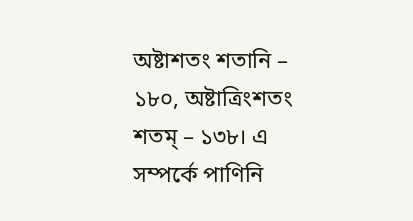অষ্টাশতং শতানি – ১৮০, অষ্টাত্রিংশতং শতম্ – ১৩৮। এ সম্পর্কে পাণিনি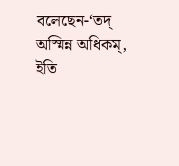বলেছেন-‘তদ্‌ অস্মিন্ন অধিকম্, ইতি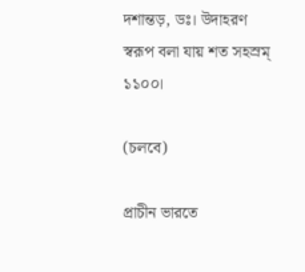দশান্তড়, ডঃ। উদাহরণ স্বরূপ বলা যায় শত সহস্রম্ ১১০০।

(চলবে)

প্রাচীন ভারতে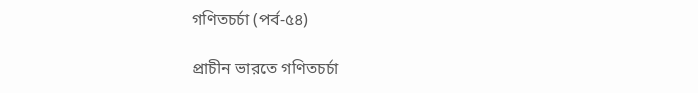গণিতচর্চা (পর্ব-৫৪)

প্রাচীন ভারতে গণিতচর্চা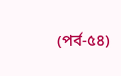(পর্ব-৫৪)